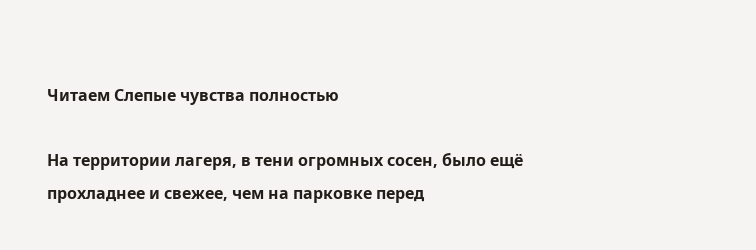Читаем Слепые чувства полностью

На территории лагеря, в тени огромных сосен, было ещё прохладнее и свежее, чем на парковке перед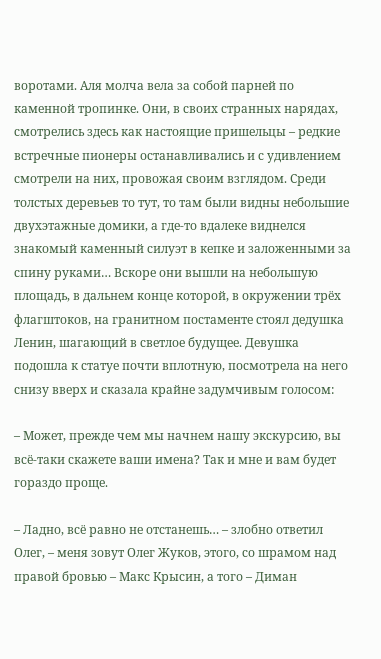воротами. Аля молча вела за собой парней по каменной тропинке. Они, в своих странных нарядах, смотрелись здесь как настоящие пришельцы – редкие встречные пионеры останавливались и с удивлением смотрели на них, провожая своим взглядом. Среди толстых деревьев то тут, то там были видны небольшие двухэтажные домики, а где-то вдалеке виднелся знакомый каменный силуэт в кепке и заложенными за спину руками… Вскоре они вышли на небольшую площадь, в дальнем конце которой, в окружении трёх флагштоков, на гранитном постаменте стоял дедушка Ленин, шагающий в светлое будущее. Девушка подошла к статуе почти вплотную, посмотрела на него снизу вверх и сказала крайне задумчивым голосом:

– Может, прежде чем мы начнем нашу экскурсию, вы всё-таки скажете ваши имена? Так и мне и вам будет гораздо проще.

– Ладно, всё равно не отстанешь… – злобно ответил Олег, – меня зовут Олег Жуков, этого, со шрамом над правой бровью – Макс Крысин, а того – Диман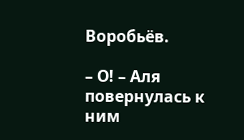Воробьёв.

– О! – Аля повернулась к ним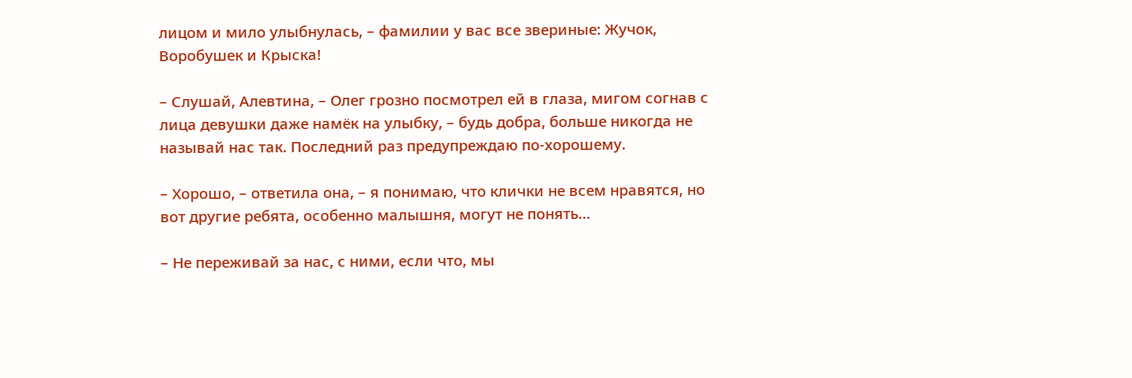лицом и мило улыбнулась, – фамилии у вас все звериные: Жучок, Воробушек и Крыска!

– Слушай, Алевтина, – Олег грозно посмотрел ей в глаза, мигом согнав с лица девушки даже намёк на улыбку, – будь добра, больше никогда не называй нас так. Последний раз предупреждаю по-хорошему.

– Хорошо, – ответила она, – я понимаю, что клички не всем нравятся, но вот другие ребята, особенно малышня, могут не понять…

– Не переживай за нас, с ними, если что, мы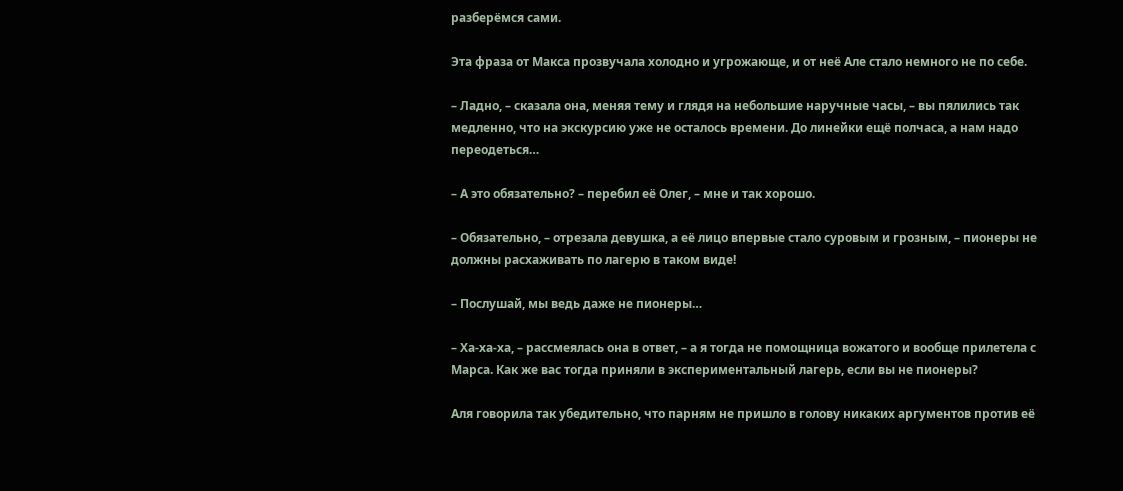разберёмся сами.

Эта фраза от Макса прозвучала холодно и угрожающе, и от неё Але стало немного не по себе.

– Ладно, – сказала она, меняя тему и глядя на небольшие наручные часы, – вы пялились так медленно, что на экскурсию уже не осталось времени. До линейки ещё полчаса, а нам надо переодеться…

– А это обязательно? – перебил её Олег, – мне и так хорошо.

– Обязательно, – отрезала девушка, а её лицо впервые стало суровым и грозным, – пионеры не должны расхаживать по лагерю в таком виде!

– Послушай, мы ведь даже не пионеры…

– Ха-ха-ха, – рассмеялась она в ответ, – а я тогда не помощница вожатого и вообще прилетела с Марса. Как же вас тогда приняли в экспериментальный лагерь, если вы не пионеры?

Аля говорила так убедительно, что парням не пришло в голову никаких аргументов против её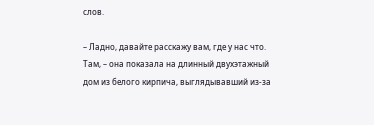слов.

– Ладно, давайте расскажу вам, где у нас что. Там, – она показала на длинный двухэтажный дом из белого кирпича, выглядывавший из-за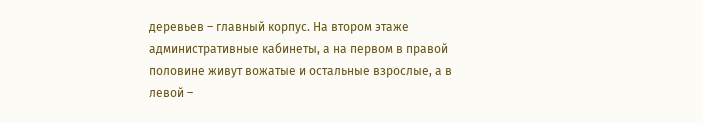деревьев – главный корпус. На втором этаже административные кабинеты, а на первом в правой половине живут вожатые и остальные взрослые, а в левой –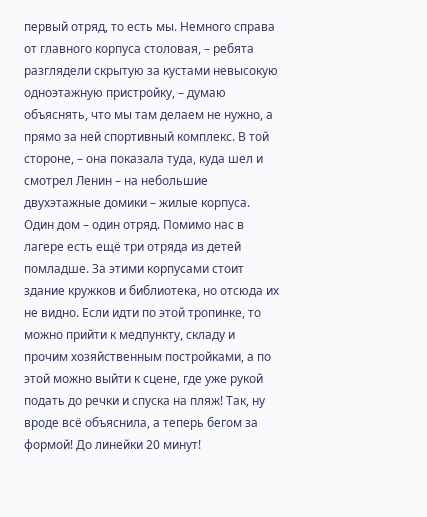первый отряд, то есть мы. Немного справа от главного корпуса столовая, – ребята разглядели скрытую за кустами невысокую одноэтажную пристройку, – думаю объяснять, что мы там делаем не нужно, а прямо за ней спортивный комплекс. В той стороне, – она показала туда, куда шел и смотрел Ленин – на небольшие двухэтажные домики – жилые корпуса. Один дом – один отряд. Помимо нас в лагере есть ещё три отряда из детей помладше. За этими корпусами стоит здание кружков и библиотека, но отсюда их не видно. Если идти по этой тропинке, то можно прийти к медпункту, складу и прочим хозяйственным постройками, а по этой можно выйти к сцене, где уже рукой подать до речки и спуска на пляж! Так, ну вроде всё объяснила, а теперь бегом за формой! До линейки 20 минут!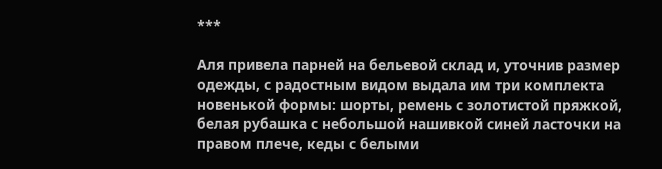***

Аля привела парней на бельевой склад и, уточнив размер одежды, с радостным видом выдала им три комплекта новенькой формы: шорты, ремень с золотистой пряжкой, белая рубашка с небольшой нашивкой синей ласточки на правом плече, кеды с белыми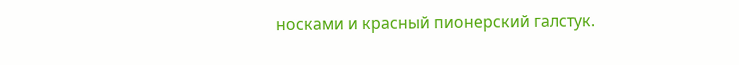носками и красный пионерский галстук.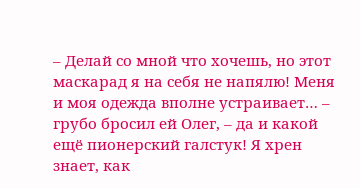– Делай со мной что хочешь, но этот маскарад я на себя не напялю! Меня и моя одежда вполне устраивает… – грубо бросил ей Олег, – да и какой ещё пионерский галстук! Я хрен знает, как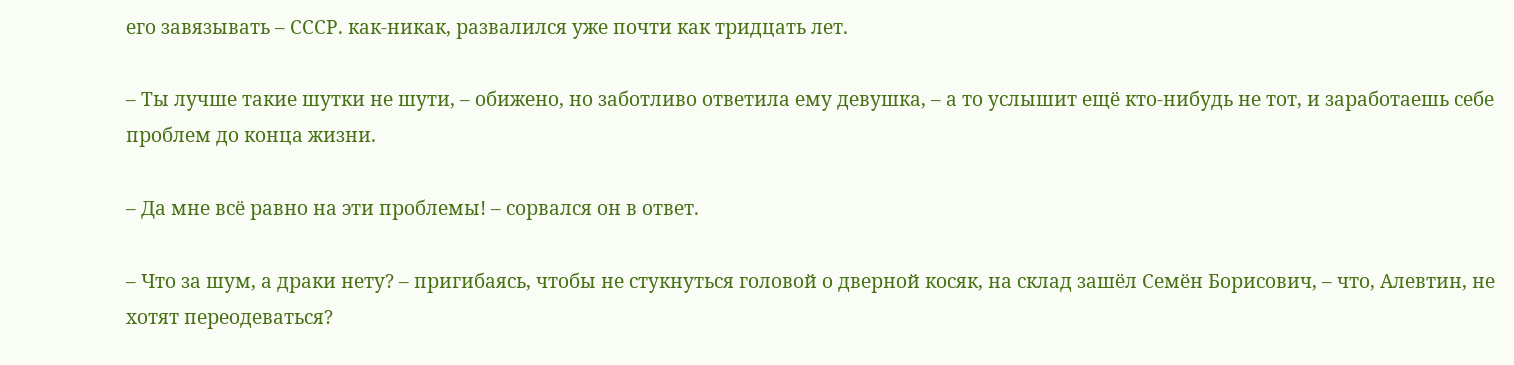его завязывать – СССР. как-никак, развалился уже почти как тридцать лет.

– Ты лучше такие шутки не шути, – обижено, но заботливо ответила ему девушка, – а то услышит ещё кто-нибудь не тот, и заработаешь себе проблем до конца жизни.

– Да мне всё равно на эти проблемы! – сорвался он в ответ.

– Что за шум, а драки нету? – пригибаясь, чтобы не стукнуться головой о дверной косяк, на склад зашёл Семён Борисович, – что, Алевтин, не хотят переодеваться?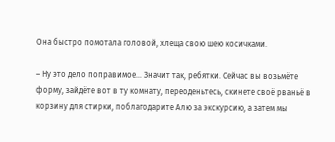Она быстро помотала головой, хлеща свою шею косичками.

– Ну это дело поправимое… Значит так, ребятки. Сейчас вы возьмёте форму, зайдёте вот в ту комнату, переоденьтесь, скинете своё рваньё в корзину для стирки, поблагодарите Алю за экскурсию, а затем мы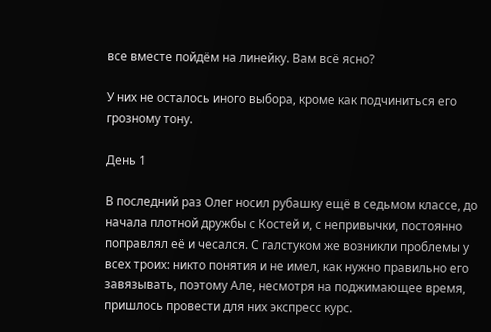все вместе пойдём на линейку. Вам всё ясно?

У них не осталось иного выбора, кроме как подчиниться его грозному тону.

День 1

В последний раз Олег носил рубашку ещё в седьмом классе, до начала плотной дружбы с Костей и, с непривычки, постоянно поправлял её и чесался. С галстуком же возникли проблемы у всех троих: никто понятия и не имел, как нужно правильно его завязывать, поэтому Але, несмотря на поджимающее время, пришлось провести для них экспресс курс.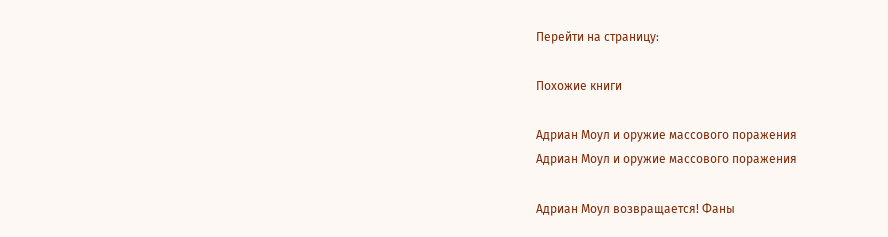Перейти на страницу:

Похожие книги

Адриан Моул и оружие массового поражения
Адриан Моул и оружие массового поражения

Адриан Моул возвращается! Фаны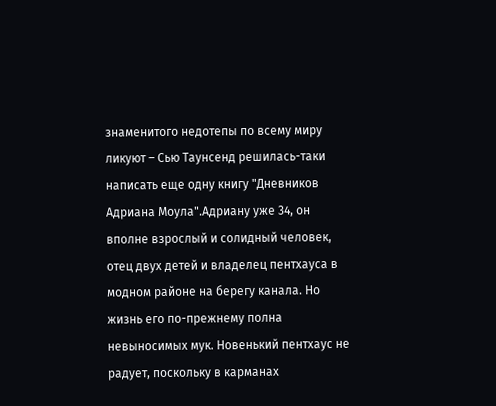знаменитого недотепы по всему миру ликуют – Сью Таунсенд решилась-таки написать еще одну книгу "Дневников Адриана Моула".Адриану уже 34, он вполне взрослый и солидный человек, отец двух детей и владелец пентхауса в модном районе на берегу канала. Но жизнь его по-прежнему полна невыносимых мук. Новенький пентхаус не радует, поскольку в карманах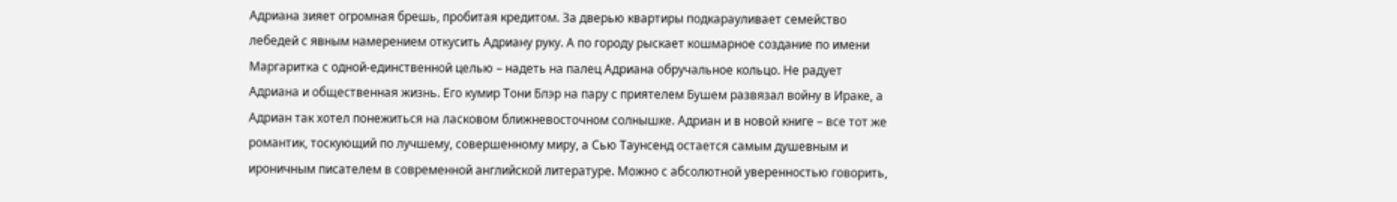Адриана зияет огромная брешь, пробитая кредитом. За дверью квартиры подкарауливает семейство лебедей с явным намерением откусить Адриану руку. А по городу рыскает кошмарное создание по имени Маргаритка с одной-единственной целью – надеть на палец Адриана обручальное кольцо. Не радует Адриана и общественная жизнь. Его кумир Тони Блэр на пару с приятелем Бушем развязал войну в Ираке, а Адриан так хотел понежиться на ласковом ближневосточном солнышке. Адриан и в новой книге – все тот же романтик, тоскующий по лучшему, совершенному миру, а Сью Таунсенд остается самым душевным и ироничным писателем в современной английской литературе. Можно с абсолютной уверенностью говорить,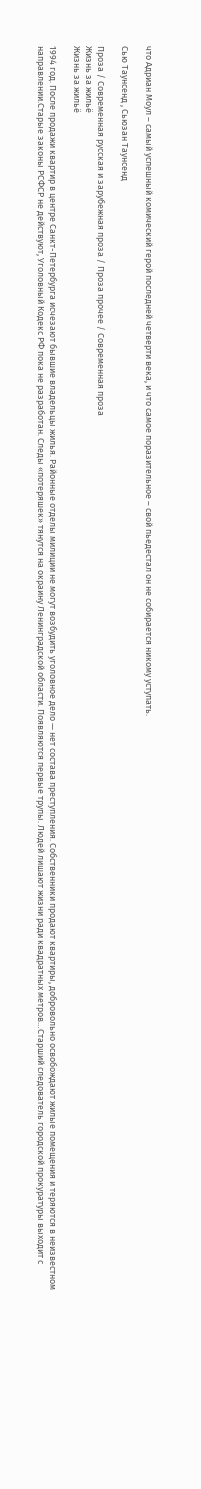что Адриан Моул – самый успешный комический герой последней четверти века, и что самое поразительное – свой пьедестал он не собирается никому уступать.

Сью Таунсенд , Сьюзан Таунсенд

Проза / Современная русская и зарубежная проза / Проза прочее / Современная проза
Жизнь за жильё
Жизнь за жильё

1994 год. После продажи квартир в центре Санкт-Петербурга исчезают бывшие владельцы жилья. Районные отделы милиции не могут возбудить уголовное дело — нет состава преступления. Собственники продают квартиры, добровольно освобождают жилые помещения и теряются в неизвестном направлении.Старые законы РСФСР не действуют, Уголовный Кодекс РФ пока не разработан. Следы «потеряшек» тянутся на окраину Ленинградской области. Появляются первые трупы. Людей лишают жизни ради квадратных метров…Старший следователь городской прокуратуры выходит с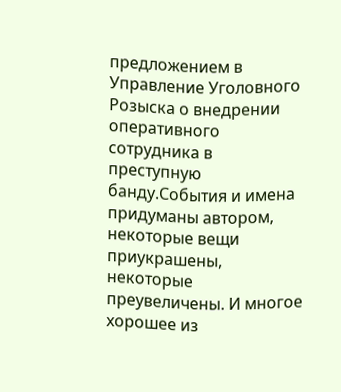предложением в Управление Уголовного Розыска о внедрении оперативного сотрудника в преступную банду.События и имена придуманы автором, некоторые вещи приукрашены, некоторые преувеличены. И многое хорошее из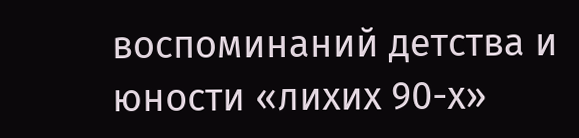воспоминаний детства и юности «лихих 90-х»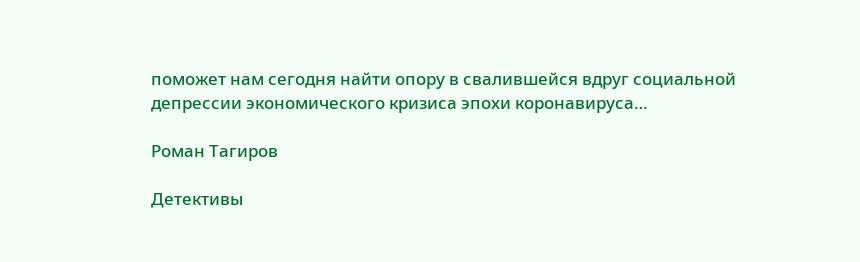поможет нам сегодня найти опору в свалившейся вдруг социальной депрессии экономического кризиса эпохи коронавируса…

Роман Тагиров

Детективы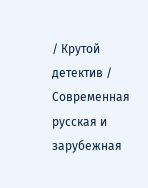/ Крутой детектив / Современная русская и зарубежная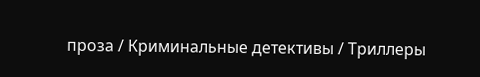проза / Криминальные детективы / Триллеры